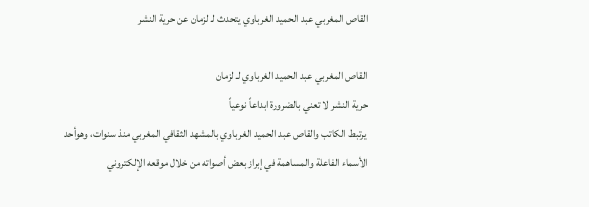القاص المغربي عبد الحميد الغرباوي يتحدث لـ لزمان عن حرية النشر

القاص المغربي عبد الحميد الغرباوي لـ لزمان
حرية النشر لا تعني بالضرورة ابداعاً نوعياً
 يرتبط الكاتب والقاص عبد الحميد الغرباوي بالمشهد الثقافي المغربي منذ سنوات، وهوأحد الأسماء الفاعلة والمساهمة في إبراز بعض أصواته من خلال موقعه الإلكتروني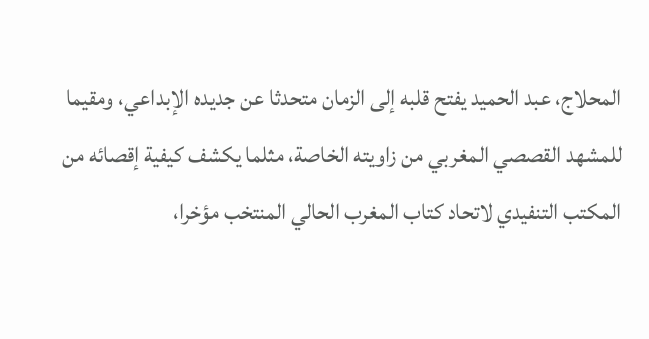المحلاج، عبد الحميد يفتح قلبه إلى الزمان متحدثا عن جديده الإبداعي، ومقيما للمشهد القصصي المغربي من زاويته الخاصة، مثلما يكشف كيفية إقصائه من المكتب التنفيدي لاتحاد كتاب المغرب الحالي المنتخب مؤخرا،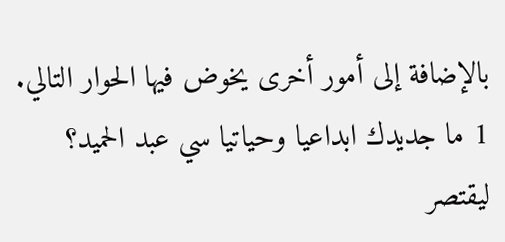بالإضافة إلى أمور أخرى يخوض فيها الحوار التالي.
1 ما جديدك ابداعيا وحياتيا سي عبد الحميد؟
ليقتصر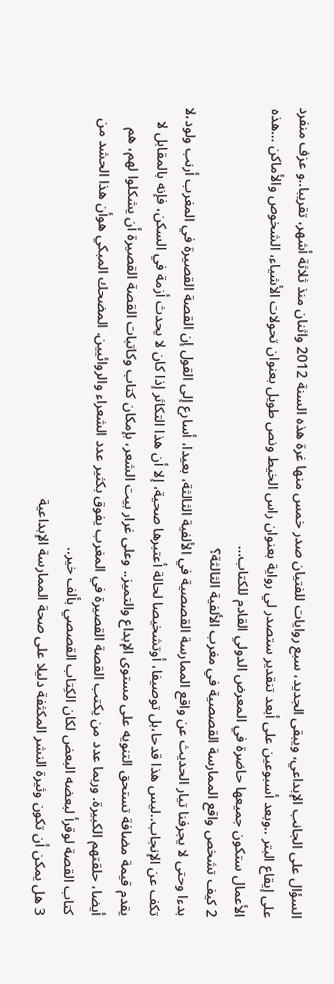السؤال على الجانب الإبداعي، ويبقى الجديد، سبع روايات للفتيان صدر خمس منها غرة هذه السنة 2012 واثنان منذ ثلاثة أشهر، تقريبا..و عزف منفرد على إيقاع البتر ..وبعد أسبوعين على أبعد تنقدير ستصدر لي رواية بعنوان راس الخيط ونص طويل بعنوان تحولات الأشياء، الشخوص والأماكن …هذه الأعمال ستكون جميعها حاضرة في المعرض الدولي القادم للكتاب…
2 كيف تشخص واقع الممارسة القصصية في مغرب الألفية الثالثة؟
بدءا وحتى لا يجرفنا تيار الحديث عن واقع الممارسة القصصية في الألفية الثالثة، بعيدا، أسارع إلى القول إن القصة القصيرة في المغرب أرنب ولود،لا تكف عن الإنجاب..ليس هذا قدحا،بل توصيفا، أوتشخيصا لحالة أعتبرها صحية، إلا أن هذا التكاثر إذا كان لا يحدث أزمة في السكن، فإنه بالمقابل لا يقدم قيمة مضافة تستحق التنويه على مستوى الإبداع والتميز.. وعلى غرار بيت الشعر، بإمكان كتاب وكاتبات القصة القصيرة أن يشكلوا لهم، هم أيضا، حلقتهم الكبيرة. وربما عدد من يكتب القصة القصيرة في المغرب يفوق بكثير عدد الشعراء والروائيين. المضحك المبكي هوأن هذا الحشد من كتاب القصة لوقرأ لبعضه البعض لكان الكِتاب القصصي بألف خير..
3 هل يمكن أن تكون وثيرة النشر المكثفة دليلا على صحة الممارسة الإبداعية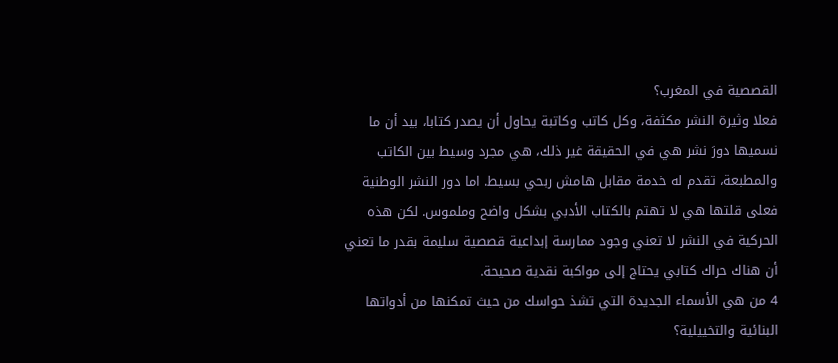القصصية في المغرب؟
فعلا وثيرة النشر مكثفة، وكل كاتب وكاتبة يحاول أن يصدر كتابا، بيد أن ما نسميها دورَ نشر هي في الحقيقة غير ذلك، هي مجرد وسيط بين الكاتب والمطبعة، تقدم له خدمة مقابل هامش ربحي بسيط. اما دور النشر الوطنية فعلى قلتها هي لا تهتم بالكتاب الأدبي بشكل واضح وملموس. لكن هذه الحركية في النشر لا تعني وجود ممارسة إبداعية قصصية سليمة بقدر ما تعني أن هناك حراك كتابي يحتاج إلى مواكبة نقدية صحيحة.
4 من هي الأسماء الجديدة التي تشذ حواسك من حيث تمكنها من أدواتها البنائية والتخييلية؟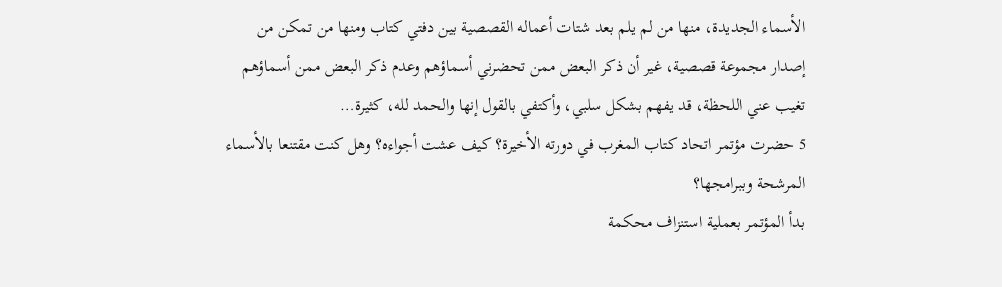الأسماء الجديدة، منها من لم يلم بعد شتات أعماله القصصية بين دفتي كتاب ومنها من تمكن من إصدار مجموعة قصصية، غير أن ذكر البعض ممن تحضرني أسماؤهم وعدم ذكر البعض ممن أسماؤهم تغيب عني اللحظة، قد يفهم بشكل سلبي، وأكتفي بالقول إنها والحمد لله، كثيرة…
5 حضرت مؤتمر اتحاد كتاب المغرب في دورته الأخيرة؟ كيف عشت أجواءه؟ وهل كنت مقتنعا بالأسماء المرشحة وببرامجها؟
بدأ المؤتمر بعملية استنزاف محكمة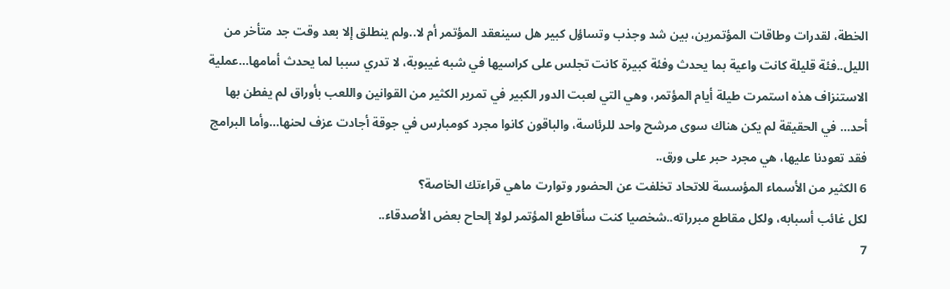الخطة، لقدرات وطاقات المؤتمرين، بين شد وجذب وتساؤل كبير هل سينعقد المؤتمر أم لا..ولم ينطلق إلا بعد وقت جد متأخر من الليل..فئة قليلة كانت واعية بما يحدث وفئة كبيرة كانت تجلس على كراسيها في شبه غيبوبة، لا تدري سببا لما يحدث أمامها…عملية الاستنزاف هذه استمرت طيلة أيام المؤتمر، وهي التي لعبت الدور الكبير في تمرير الكثير من القوانين واللعب بأوراق لم يفطن بها أحد… في الحقيقة لم يكن هناك سوى مرشح واحد للرئاسة، والباقون كانوا مجرد كومبارس في جوقة أجادت عزف لحنها…وأما البرامج فقد تعودنا عليها، هي مجرد حبر على ورق..
6 الكثير من الأسماء المؤسسة للاتحاد تخلفت عن الحضور وتوارت ماهي قراءتك الخاصة؟
لكل غائب أسبابه، ولكل مقاطع مبرراته..شخصيا كنت سأقاطع المؤتمر لولا إلحاح بعض الأصدقاء..
7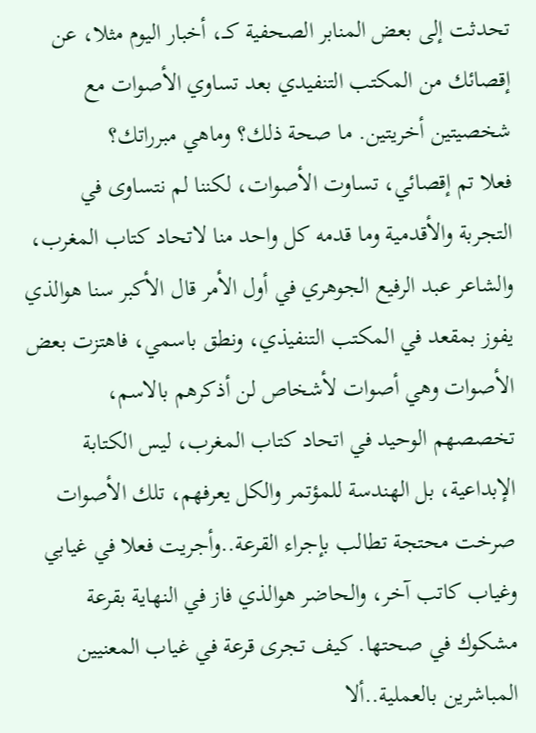تحدثت إلى بعض المنابر الصحفية كــ، أخبار اليوم مثلا، عن إقصائك من المكتب التنفيدي بعد تساوي الأصوات مع شخصيتين أخريتين. ما صحة ذلك؟ وماهي مبرراتك؟
فعلا تم إقصائي، تساوت الأصوات، لكننا لم نتساوى في التجربة والأقدمية وما قدمه كل واحد منا لاتحاد كتاب المغرب، والشاعر عبد الرفيع الجوهري في أول الأمر قال الأكبر سنا هوالذي يفوز بمقعد في المكتب التنفيذي، ونطق باسمي، فاهتزت بعض الأصوات وهي أصوات لأشخاص لن أذكرهم بالاسم، تخصصهم الوحيد في اتحاد كتاب المغرب، ليس الكتابة الإبداعية، بل الهندسة للمؤتمر والكل يعرفهم، تلك الأصوات صرخت محتجة تطالب بإجراء القرعة..وأجريت فعلا في غيابي وغياب كاتب آخر، والحاضر هوالذي فاز في النهاية بقرعة مشكوك في صحتها. كيف تجرى قرعة في غياب المعنيين المباشرين بالعملية..ألا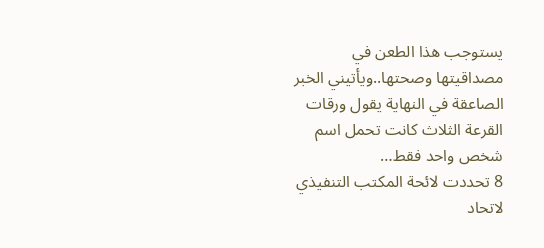يستوجب هذا الطعن في مصداقيتها وصحتها..ويأتيني الخبر الصاعقة في النهاية يقول ورقات القرعة الثلاث كانت تحمل اسم شخص واحد فقط…
8 تحددت لائحة المكتب التنفيذي لاتحاد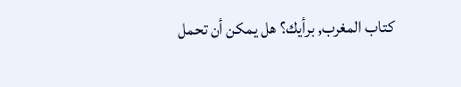كتاب المغرب, برأيك؟ هل يمكن أن تحمل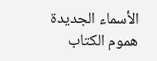الأسماء الجديدة هموم الكتاب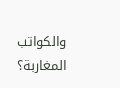والكواتب المغاربة؟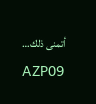أتمنى ذلك…
AZP09